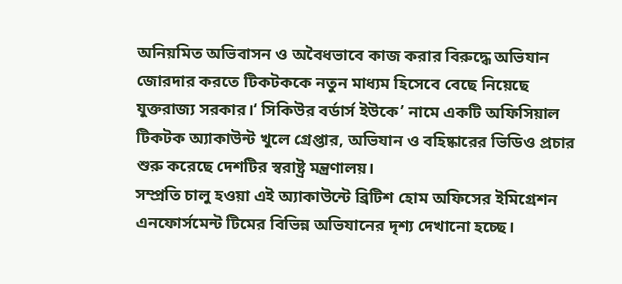অনিয়মিত অভিবাসন ও অবৈধভাবে কাজ করার বিরুদ্ধে অভিযান জোরদার করতে টিকটককে নতুন মাধ্যম হিসেবে বেছে নিয়েছে যুক্তরাজ্য সরকার।‘ সিকিউর বর্ডার্স ইউকে’ নামে একটি অফিসিয়াল টিকটক অ্যাকাউন্ট খুলে গ্রেপ্তার, অভিযান ও বহিষ্কারের ভিডিও প্রচার শুরু করেছে দেশটির স্বরাষ্ট্র মন্ত্রণালয়।
সম্প্রতি চালু হওয়া এই অ্যাকাউন্টে ব্রিটিশ হোম অফিসের ইমিগ্রেশন এনফোর্সমেন্ট টিমের বিভিন্ন অভিযানের দৃশ্য দেখানো হচ্ছে।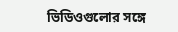ভিডিওগুলোর সঙ্গে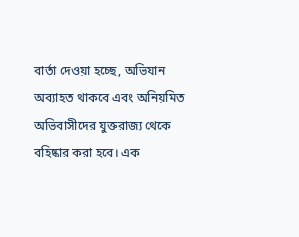বার্তা দেওয়া হচ্ছে, অভিযান অব্যাহত থাকবে এবং অনিয়মিত অভিবাসীদের যুক্তরাজ্য থেকে বহিষ্কার করা হবে। এক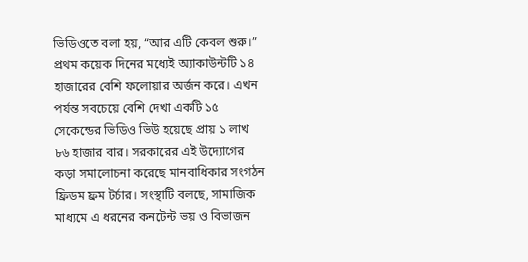ভিডিওতে বলা হয়, “আর এটি কেবল শুরু।”
প্রথম কয়েক দিনের মধ্যেই অ্যাকাউন্টটি ১৪ হাজারের বেশি ফলোয়ার অর্জন করে। এখন পর্যন্ত সবচেয়ে বেশি দেখা একটি ১৫ সেকেন্ডের ভিডিও ভিউ হয়েছে প্রায় ১ লাখ ৮৬ হাজার বার। সরকারের এই উদ্যোগের কড়া সমালোচনা করেছে মানবাধিকার সংগঠন ফ্রিডম ফ্রম টর্চার। সংস্থাটি বলছে, সামাজিক মাধ্যমে এ ধরনের কনটেন্ট ভয় ও বিভাজন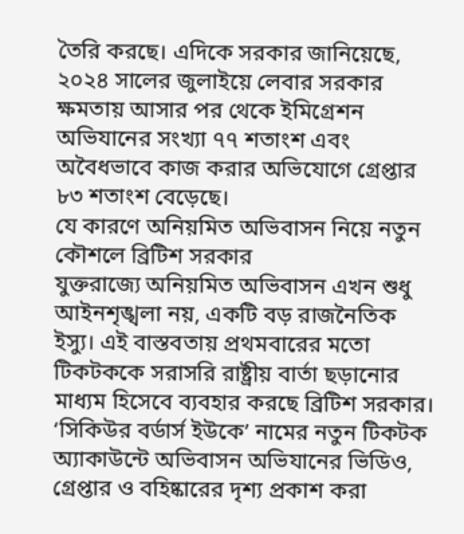তৈরি করছে। এদিকে সরকার জানিয়েছে, ২০২৪ সালের জুলাইয়ে লেবার সরকার ক্ষমতায় আসার পর থেকে ইমিগ্রেশন অভিযানের সংখ্যা ৭৭ শতাংশ এবং অবৈধভাবে কাজ করার অভিযোগে গ্রেপ্তার ৮৩ শতাংশ বেড়েছে।
যে কারণে অনিয়মিত অভিবাসন নিয়ে নতুন কৌশলে ব্রিটিশ সরকার
যুক্তরাজ্যে অনিয়মিত অভিবাসন এখন শুধু আইনশৃঙ্খলা নয়, একটি বড় রাজনৈতিক ইস্যু। এই বাস্তবতায় প্রথমবারের মতো টিকটককে সরাসরি রাষ্ট্রীয় বার্তা ছড়ানোর মাধ্যম হিসেবে ব্যবহার করছে ব্রিটিশ সরকার।
‘সিকিউর বর্ডার্স ইউকে’ নামের নতুন টিকটক অ্যাকাউন্টে অভিবাসন অভিযানের ভিডিও, গ্রেপ্তার ও বহিষ্কারের দৃশ্য প্রকাশ করা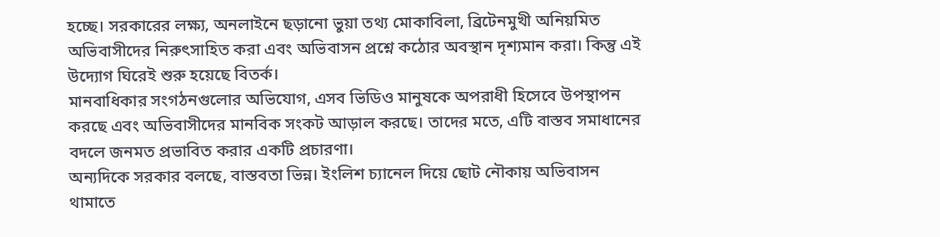হচ্ছে। সরকারের লক্ষ্য, অনলাইনে ছড়ানো ভুয়া তথ্য মোকাবিলা, ব্রিটেনমুখী অনিয়মিত অভিবাসীদের নিরুৎসাহিত করা এবং অভিবাসন প্রশ্নে কঠোর অবস্থান দৃশ্যমান করা। কিন্তু এই উদ্যোগ ঘিরেই শুরু হয়েছে বিতর্ক।
মানবাধিকার সংগঠনগুলোর অভিযোগ, এসব ভিডিও মানুষকে অপরাধী হিসেবে উপস্থাপন করছে এবং অভিবাসীদের মানবিক সংকট আড়াল করছে। তাদের মতে, এটি বাস্তব সমাধানের বদলে জনমত প্রভাবিত করার একটি প্রচারণা।
অন্যদিকে সরকার বলছে, বাস্তবতা ভিন্ন। ইংলিশ চ্যানেল দিয়ে ছোট নৌকায় অভিবাসন থামাতে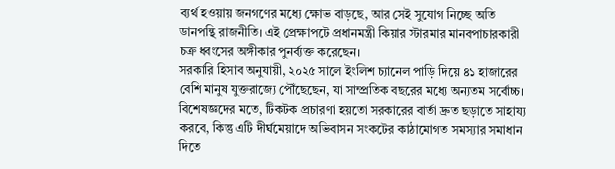ব্যর্থ হওয়ায় জনগণের মধ্যে ক্ষোভ বাড়ছে, আর সেই সুযোগ নিচ্ছে অতি ডানপন্থি রাজনীতি। এই প্রেক্ষাপটে প্রধানমন্ত্রী কিয়ার স্টারমার মানবপাচারকারী চক্র ধ্বংসের অঙ্গীকার পুনর্ব্যক্ত করেছেন।
সরকারি হিসাব অনুযায়ী, ২০২৫ সালে ইংলিশ চ্যানেল পাড়ি দিয়ে ৪১ হাজারের বেশি মানুষ যুক্তরাজ্যে পৌঁছেছেন, যা সাম্প্রতিক বছরের মধ্যে অন্যতম সর্বোচ্চ।
বিশেষজ্ঞদের মতে, টিকটক প্রচারণা হয়তো সরকারের বার্তা দ্রুত ছড়াতে সাহায্য করবে, কিন্তু এটি দীর্ঘমেয়াদে অভিবাসন সংকটের কাঠামোগত সমস্যার সমাধান দিতে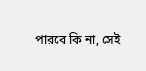পারবে কি না, সেই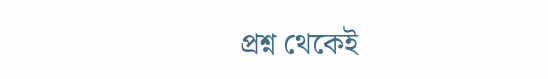প্রশ্ন থেকেই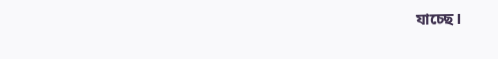যাচ্ছে।